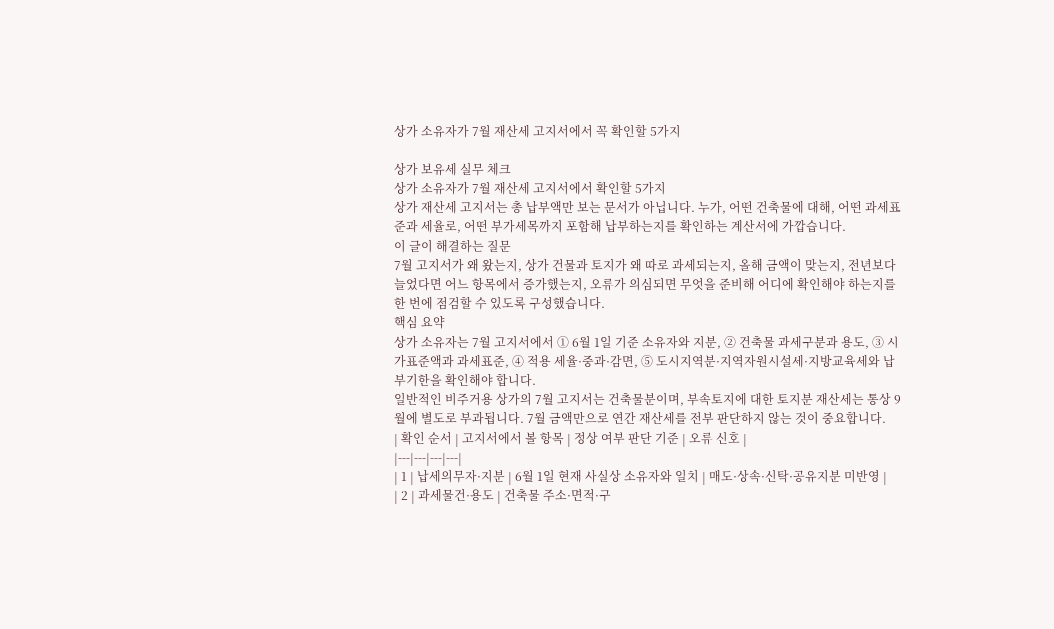상가 소유자가 7월 재산세 고지서에서 꼭 확인할 5가지

상가 보유세 실무 체크
상가 소유자가 7월 재산세 고지서에서 확인할 5가지
상가 재산세 고지서는 총 납부액만 보는 문서가 아닙니다. 누가, 어떤 건축물에 대해, 어떤 과세표준과 세율로, 어떤 부가세목까지 포함해 납부하는지를 확인하는 계산서에 가깝습니다.
이 글이 해결하는 질문
7월 고지서가 왜 왔는지, 상가 건물과 토지가 왜 따로 과세되는지, 올해 금액이 맞는지, 전년보다 늘었다면 어느 항목에서 증가했는지, 오류가 의심되면 무엇을 준비해 어디에 확인해야 하는지를 한 번에 점검할 수 있도록 구성했습니다.
핵심 요약
상가 소유자는 7월 고지서에서 ① 6월 1일 기준 소유자와 지분, ② 건축물 과세구분과 용도, ③ 시가표준액과 과세표준, ④ 적용 세율·중과·감면, ⑤ 도시지역분·지역자원시설세·지방교육세와 납부기한을 확인해야 합니다.
일반적인 비주거용 상가의 7월 고지서는 건축물분이며, 부속토지에 대한 토지분 재산세는 통상 9월에 별도로 부과됩니다. 7월 금액만으로 연간 재산세를 전부 판단하지 않는 것이 중요합니다.
| 확인 순서 | 고지서에서 볼 항목 | 정상 여부 판단 기준 | 오류 신호 |
|---|---|---|---|
| 1 | 납세의무자·지분 | 6월 1일 현재 사실상 소유자와 일치 | 매도·상속·신탁·공유지분 미반영 |
| 2 | 과세물건·용도 | 건축물 주소·면적·구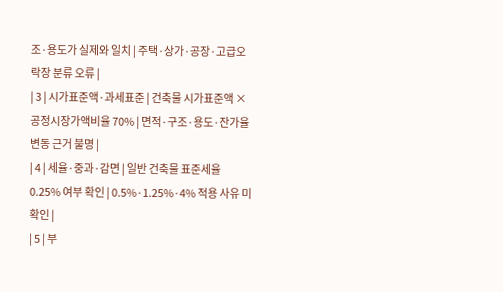조·용도가 실제와 일치 | 주택·상가·공장·고급오락장 분류 오류 |
| 3 | 시가표준액·과세표준 | 건축물 시가표준액 × 공정시장가액비율 70% | 면적·구조·용도·잔가율 변동 근거 불명 |
| 4 | 세율·중과·감면 | 일반 건축물 표준세율 0.25% 여부 확인 | 0.5%·1.25%·4% 적용 사유 미확인 |
| 5 | 부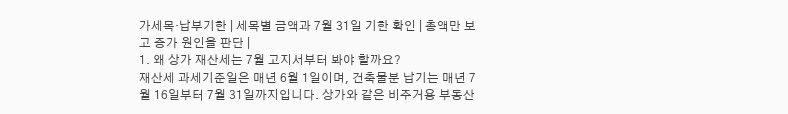가세목·납부기한 | 세목별 금액과 7월 31일 기한 확인 | 총액만 보고 증가 원인을 판단 |
1. 왜 상가 재산세는 7월 고지서부터 봐야 할까요?
재산세 과세기준일은 매년 6월 1일이며, 건축물분 납기는 매년 7월 16일부터 7월 31일까지입니다. 상가와 같은 비주거용 부동산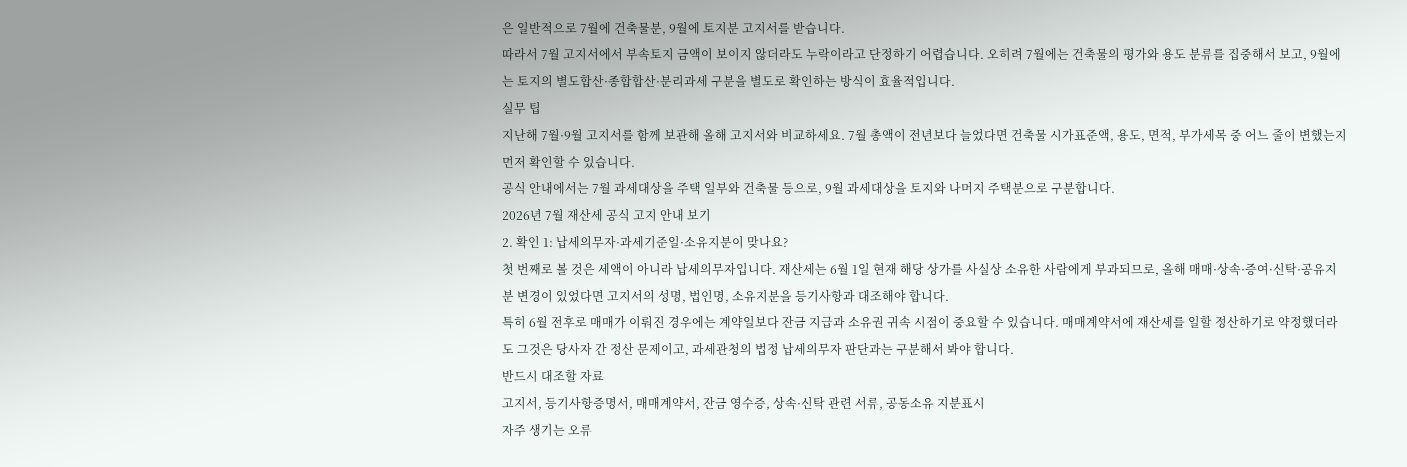은 일반적으로 7월에 건축물분, 9월에 토지분 고지서를 받습니다.
따라서 7월 고지서에서 부속토지 금액이 보이지 않더라도 누락이라고 단정하기 어렵습니다. 오히려 7월에는 건축물의 평가와 용도 분류를 집중해서 보고, 9월에는 토지의 별도합산·종합합산·분리과세 구분을 별도로 확인하는 방식이 효율적입니다.
실무 팁
지난해 7월·9월 고지서를 함께 보관해 올해 고지서와 비교하세요. 7월 총액이 전년보다 늘었다면 건축물 시가표준액, 용도, 면적, 부가세목 중 어느 줄이 변했는지 먼저 확인할 수 있습니다.
공식 안내에서는 7월 과세대상을 주택 일부와 건축물 등으로, 9월 과세대상을 토지와 나머지 주택분으로 구분합니다.
2026년 7월 재산세 공식 고지 안내 보기
2. 확인 1: 납세의무자·과세기준일·소유지분이 맞나요?
첫 번째로 볼 것은 세액이 아니라 납세의무자입니다. 재산세는 6월 1일 현재 해당 상가를 사실상 소유한 사람에게 부과되므로, 올해 매매·상속·증여·신탁·공유지분 변경이 있었다면 고지서의 성명, 법인명, 소유지분을 등기사항과 대조해야 합니다.
특히 6월 전후로 매매가 이뤄진 경우에는 계약일보다 잔금 지급과 소유권 귀속 시점이 중요할 수 있습니다. 매매계약서에 재산세를 일할 정산하기로 약정했더라도 그것은 당사자 간 정산 문제이고, 과세관청의 법정 납세의무자 판단과는 구분해서 봐야 합니다.
반드시 대조할 자료
고지서, 등기사항증명서, 매매계약서, 잔금 영수증, 상속·신탁 관련 서류, 공동소유 지분표시
자주 생기는 오류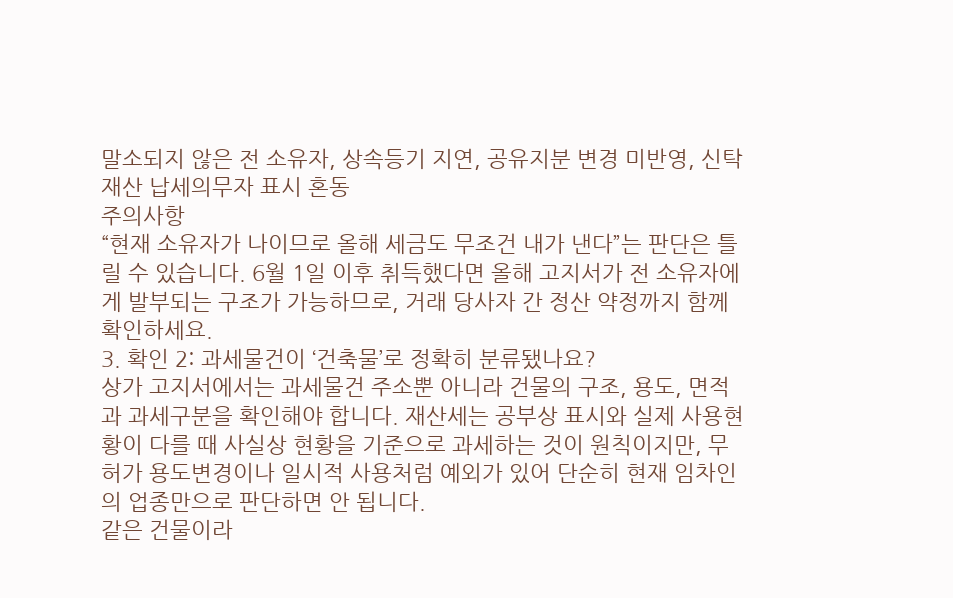말소되지 않은 전 소유자, 상속등기 지연, 공유지분 변경 미반영, 신탁재산 납세의무자 표시 혼동
주의사항
“현재 소유자가 나이므로 올해 세금도 무조건 내가 낸다”는 판단은 틀릴 수 있습니다. 6월 1일 이후 취득했다면 올해 고지서가 전 소유자에게 발부되는 구조가 가능하므로, 거래 당사자 간 정산 약정까지 함께 확인하세요.
3. 확인 2: 과세물건이 ‘건축물’로 정확히 분류됐나요?
상가 고지서에서는 과세물건 주소뿐 아니라 건물의 구조, 용도, 면적과 과세구분을 확인해야 합니다. 재산세는 공부상 표시와 실제 사용현황이 다를 때 사실상 현황을 기준으로 과세하는 것이 원칙이지만, 무허가 용도변경이나 일시적 사용처럼 예외가 있어 단순히 현재 임차인의 업종만으로 판단하면 안 됩니다.
같은 건물이라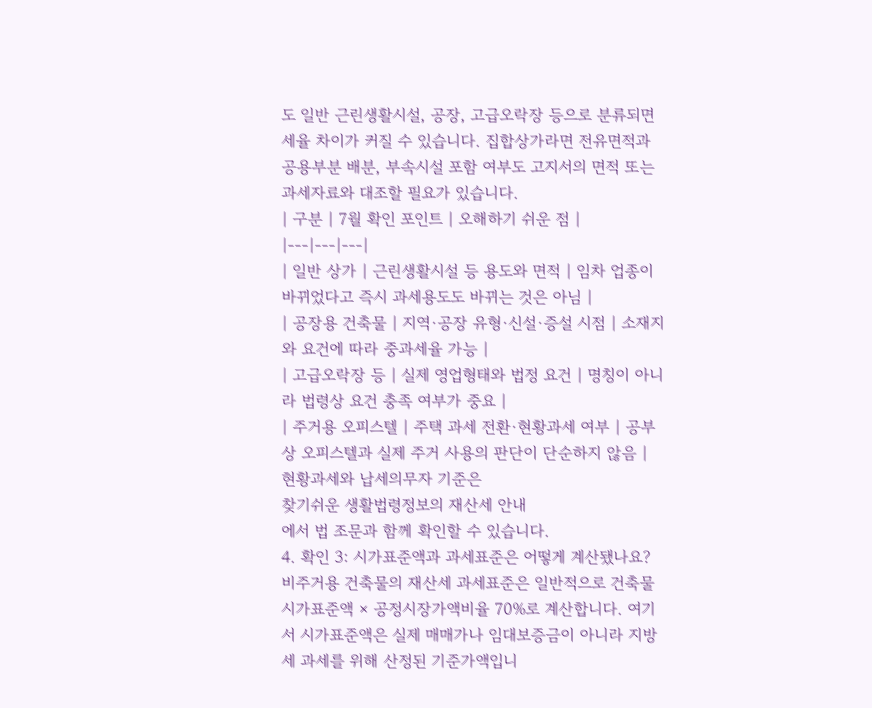도 일반 근린생활시설, 공장, 고급오락장 등으로 분류되면 세율 차이가 커질 수 있습니다. 집합상가라면 전유면적과 공용부분 배분, 부속시설 포함 여부도 고지서의 면적 또는 과세자료와 대조할 필요가 있습니다.
| 구분 | 7월 확인 포인트 | 오해하기 쉬운 점 |
|---|---|---|
| 일반 상가 | 근린생활시설 등 용도와 면적 | 임차 업종이 바뀌었다고 즉시 과세용도도 바뀌는 것은 아님 |
| 공장용 건축물 | 지역·공장 유형·신설·증설 시점 | 소재지와 요건에 따라 중과세율 가능 |
| 고급오락장 등 | 실제 영업형태와 법정 요건 | 명칭이 아니라 법령상 요건 충족 여부가 중요 |
| 주거용 오피스텔 | 주택 과세 전환·현황과세 여부 | 공부상 오피스텔과 실제 주거 사용의 판단이 단순하지 않음 |
현황과세와 납세의무자 기준은
찾기쉬운 생활법령정보의 재산세 안내
에서 법 조문과 함께 확인할 수 있습니다.
4. 확인 3: 시가표준액과 과세표준은 어떻게 계산됐나요?
비주거용 건축물의 재산세 과세표준은 일반적으로 건축물 시가표준액 × 공정시장가액비율 70%로 계산합니다. 여기서 시가표준액은 실제 매매가나 임대보증금이 아니라 지방세 과세를 위해 산정된 기준가액입니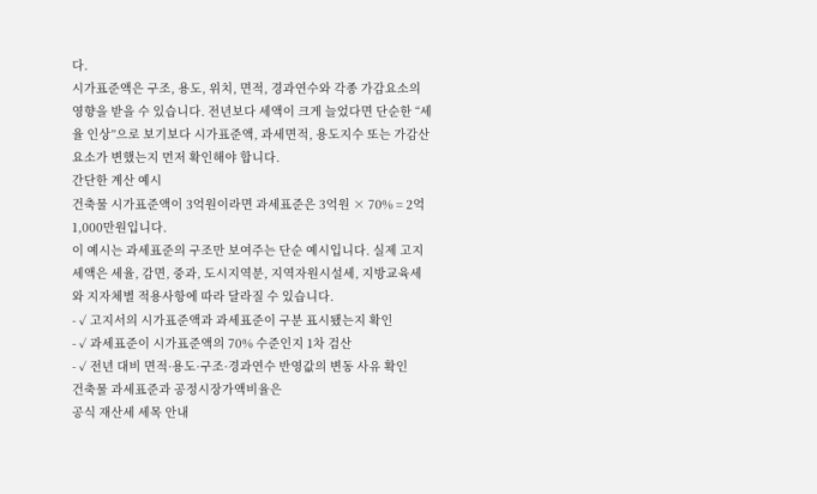다.
시가표준액은 구조, 용도, 위치, 면적, 경과연수와 각종 가감요소의 영향을 받을 수 있습니다. 전년보다 세액이 크게 늘었다면 단순한 “세율 인상”으로 보기보다 시가표준액, 과세면적, 용도지수 또는 가감산 요소가 변했는지 먼저 확인해야 합니다.
간단한 계산 예시
건축물 시가표준액이 3억원이라면 과세표준은 3억원 × 70% = 2억1,000만원입니다.
이 예시는 과세표준의 구조만 보여주는 단순 예시입니다. 실제 고지세액은 세율, 감면, 중과, 도시지역분, 지역자원시설세, 지방교육세와 지자체별 적용사항에 따라 달라질 수 있습니다.
- ✓ 고지서의 시가표준액과 과세표준이 구분 표시됐는지 확인
- ✓ 과세표준이 시가표준액의 70% 수준인지 1차 검산
- ✓ 전년 대비 면적·용도·구조·경과연수 반영값의 변동 사유 확인
건축물 과세표준과 공정시장가액비율은
공식 재산세 세목 안내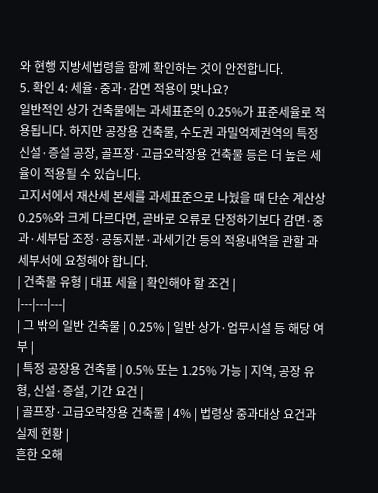와 현행 지방세법령을 함께 확인하는 것이 안전합니다.
5. 확인 4: 세율·중과·감면 적용이 맞나요?
일반적인 상가 건축물에는 과세표준의 0.25%가 표준세율로 적용됩니다. 하지만 공장용 건축물, 수도권 과밀억제권역의 특정 신설·증설 공장, 골프장·고급오락장용 건축물 등은 더 높은 세율이 적용될 수 있습니다.
고지서에서 재산세 본세를 과세표준으로 나눴을 때 단순 계산상 0.25%와 크게 다르다면, 곧바로 오류로 단정하기보다 감면·중과·세부담 조정·공동지분·과세기간 등의 적용내역을 관할 과세부서에 요청해야 합니다.
| 건축물 유형 | 대표 세율 | 확인해야 할 조건 |
|---|---|---|
| 그 밖의 일반 건축물 | 0.25% | 일반 상가·업무시설 등 해당 여부 |
| 특정 공장용 건축물 | 0.5% 또는 1.25% 가능 | 지역, 공장 유형, 신설·증설, 기간 요건 |
| 골프장·고급오락장용 건축물 | 4% | 법령상 중과대상 요건과 실제 현황 |
흔한 오해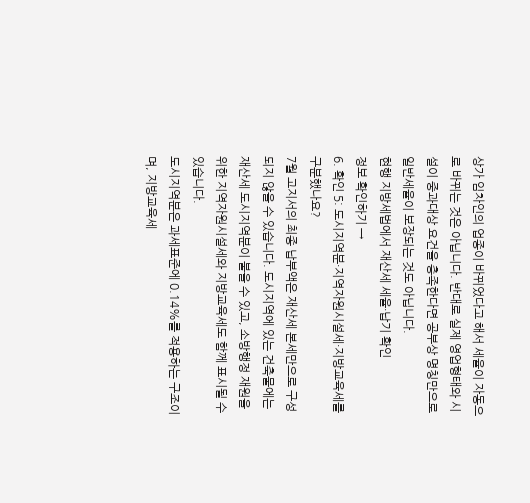상가 임차인의 업종이 바뀌었다고 해서 세율이 자동으로 바뀌는 것은 아닙니다. 반대로 실제 영업형태와 시설이 중과대상 요건을 충족한다면 공부상 명칭만으로 일반세율이 보장되는 것도 아닙니다.
현행 지방세법에서 재산세 세율·납기 확인
정보 확인하기 →
6. 확인 5: 도시지역분·지역자원시설세·지방교육세를 구분했나요?
7월 고지서의 최종 납부액은 재산세 본세만으로 구성되지 않을 수 있습니다. 도시지역에 있는 건축물에는 재산세 도시지역분이 붙을 수 있고, 소방행정 재원을 위한 지역자원시설세와 지방교육세도 함께 표시될 수 있습니다.
도시지역분은 과세표준에 0.14%를 적용하는 구조이며, 지방교육세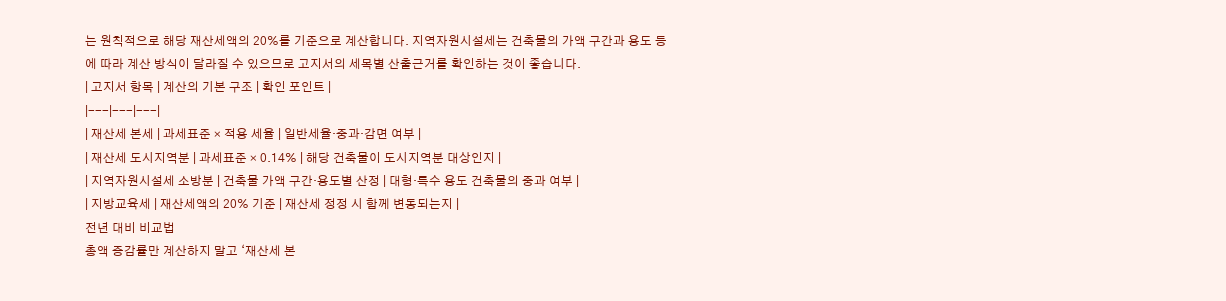는 원칙적으로 해당 재산세액의 20%를 기준으로 계산합니다. 지역자원시설세는 건축물의 가액 구간과 용도 등에 따라 계산 방식이 달라질 수 있으므로 고지서의 세목별 산출근거를 확인하는 것이 좋습니다.
| 고지서 항목 | 계산의 기본 구조 | 확인 포인트 |
|---|---|---|
| 재산세 본세 | 과세표준 × 적용 세율 | 일반세율·중과·감면 여부 |
| 재산세 도시지역분 | 과세표준 × 0.14% | 해당 건축물이 도시지역분 대상인지 |
| 지역자원시설세 소방분 | 건축물 가액 구간·용도별 산정 | 대형·특수 용도 건축물의 중과 여부 |
| 지방교육세 | 재산세액의 20% 기준 | 재산세 정정 시 함께 변동되는지 |
전년 대비 비교법
총액 증감률만 계산하지 말고 ‘재산세 본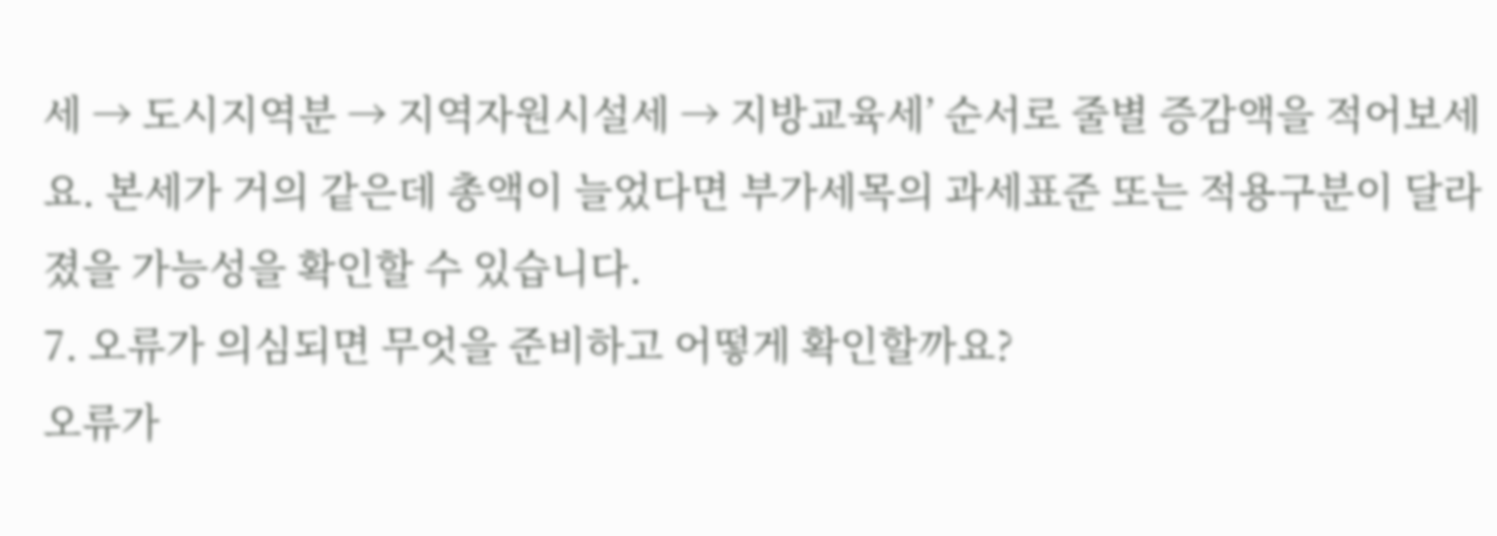세 → 도시지역분 → 지역자원시설세 → 지방교육세’ 순서로 줄별 증감액을 적어보세요. 본세가 거의 같은데 총액이 늘었다면 부가세목의 과세표준 또는 적용구분이 달라졌을 가능성을 확인할 수 있습니다.
7. 오류가 의심되면 무엇을 준비하고 어떻게 확인할까요?
오류가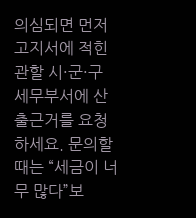의심되면 먼저 고지서에 적힌 관할 시·군·구 세무부서에 산출근거를 요청하세요. 문의할 때는 “세금이 너무 많다”보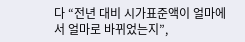다 “전년 대비 시가표준액이 얼마에서 얼마로 바뀌었는지”,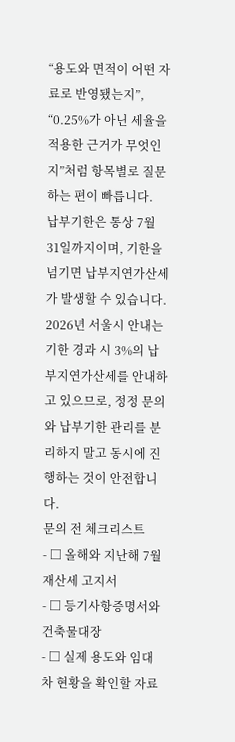“용도와 면적이 어떤 자료로 반영됐는지”, “0.25%가 아닌 세율을 적용한 근거가 무엇인지”처럼 항목별로 질문하는 편이 빠릅니다.
납부기한은 통상 7월 31일까지이며, 기한을 넘기면 납부지연가산세가 발생할 수 있습니다. 2026년 서울시 안내는 기한 경과 시 3%의 납부지연가산세를 안내하고 있으므로, 정정 문의와 납부기한 관리를 분리하지 말고 동시에 진행하는 것이 안전합니다.
문의 전 체크리스트
- □ 올해와 지난해 7월 재산세 고지서
- □ 등기사항증명서와 건축물대장
- □ 실제 용도와 임대차 현황을 확인할 자료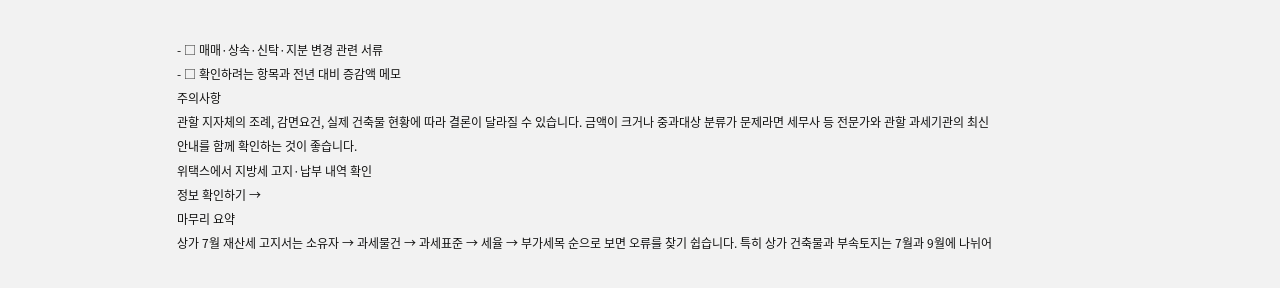- □ 매매·상속·신탁·지분 변경 관련 서류
- □ 확인하려는 항목과 전년 대비 증감액 메모
주의사항
관할 지자체의 조례, 감면요건, 실제 건축물 현황에 따라 결론이 달라질 수 있습니다. 금액이 크거나 중과대상 분류가 문제라면 세무사 등 전문가와 관할 과세기관의 최신 안내를 함께 확인하는 것이 좋습니다.
위택스에서 지방세 고지·납부 내역 확인
정보 확인하기 →
마무리 요약
상가 7월 재산세 고지서는 소유자 → 과세물건 → 과세표준 → 세율 → 부가세목 순으로 보면 오류를 찾기 쉽습니다. 특히 상가 건축물과 부속토지는 7월과 9월에 나뉘어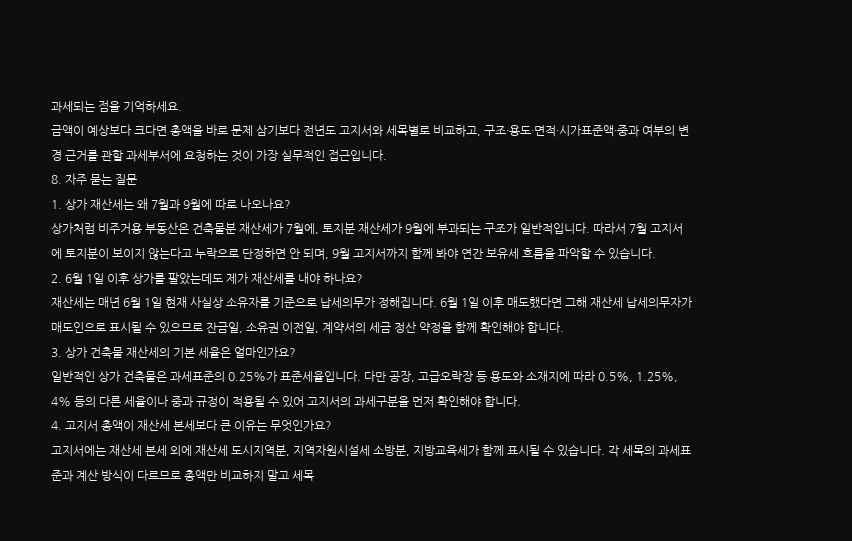과세되는 점을 기억하세요.
금액이 예상보다 크다면 총액을 바로 문제 삼기보다 전년도 고지서와 세목별로 비교하고, 구조·용도·면적·시가표준액·중과 여부의 변경 근거를 관할 과세부서에 요청하는 것이 가장 실무적인 접근입니다.
8. 자주 묻는 질문
1. 상가 재산세는 왜 7월과 9월에 따로 나오나요?
상가처럼 비주거용 부동산은 건축물분 재산세가 7월에, 토지분 재산세가 9월에 부과되는 구조가 일반적입니다. 따라서 7월 고지서에 토지분이 보이지 않는다고 누락으로 단정하면 안 되며, 9월 고지서까지 함께 봐야 연간 보유세 흐름을 파악할 수 있습니다.
2. 6월 1일 이후 상가를 팔았는데도 제가 재산세를 내야 하나요?
재산세는 매년 6월 1일 현재 사실상 소유자를 기준으로 납세의무가 정해집니다. 6월 1일 이후 매도했다면 그해 재산세 납세의무자가 매도인으로 표시될 수 있으므로 잔금일, 소유권 이전일, 계약서의 세금 정산 약정을 함께 확인해야 합니다.
3. 상가 건축물 재산세의 기본 세율은 얼마인가요?
일반적인 상가 건축물은 과세표준의 0.25%가 표준세율입니다. 다만 공장, 고급오락장 등 용도와 소재지에 따라 0.5%, 1.25%, 4% 등의 다른 세율이나 중과 규정이 적용될 수 있어 고지서의 과세구분을 먼저 확인해야 합니다.
4. 고지서 총액이 재산세 본세보다 큰 이유는 무엇인가요?
고지서에는 재산세 본세 외에 재산세 도시지역분, 지역자원시설세 소방분, 지방교육세가 함께 표시될 수 있습니다. 각 세목의 과세표준과 계산 방식이 다르므로 총액만 비교하지 말고 세목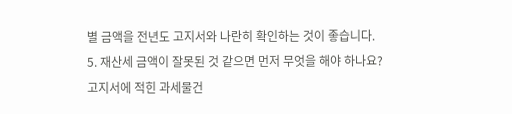별 금액을 전년도 고지서와 나란히 확인하는 것이 좋습니다.
5. 재산세 금액이 잘못된 것 같으면 먼저 무엇을 해야 하나요?
고지서에 적힌 과세물건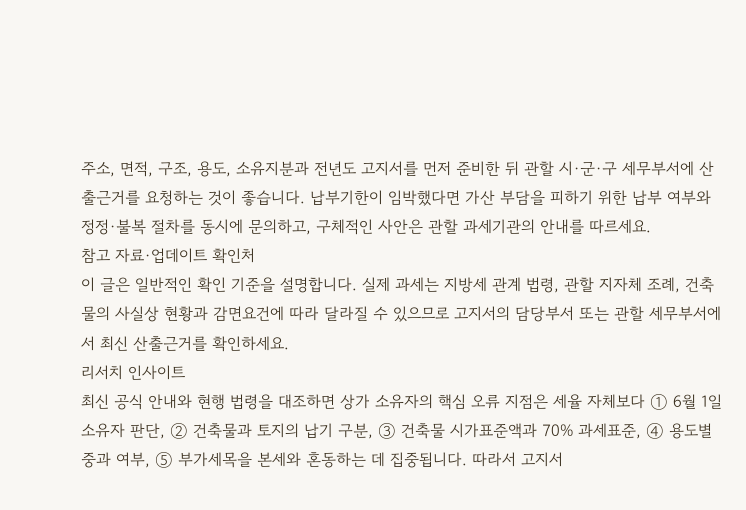주소, 면적, 구조, 용도, 소유지분과 전년도 고지서를 먼저 준비한 뒤 관할 시·군·구 세무부서에 산출근거를 요청하는 것이 좋습니다. 납부기한이 임박했다면 가산 부담을 피하기 위한 납부 여부와 정정·불복 절차를 동시에 문의하고, 구체적인 사안은 관할 과세기관의 안내를 따르세요.
참고 자료·업데이트 확인처
이 글은 일반적인 확인 기준을 설명합니다. 실제 과세는 지방세 관계 법령, 관할 지자체 조례, 건축물의 사실상 현황과 감면요건에 따라 달라질 수 있으므로 고지서의 담당부서 또는 관할 세무부서에서 최신 산출근거를 확인하세요.
리서치 인사이트
최신 공식 안내와 현행 법령을 대조하면 상가 소유자의 핵심 오류 지점은 세율 자체보다 ① 6월 1일 소유자 판단, ② 건축물과 토지의 납기 구분, ③ 건축물 시가표준액과 70% 과세표준, ④ 용도별 중과 여부, ⑤ 부가세목을 본세와 혼동하는 데 집중됩니다. 따라서 고지서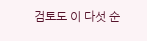검토도 이 다섯 순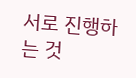서로 진행하는 것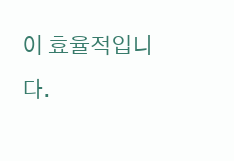이 효율적입니다.